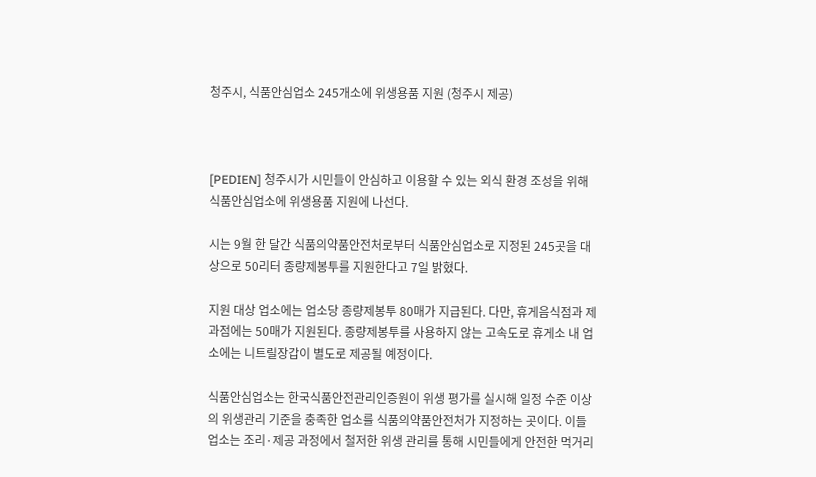청주시, 식품안심업소 245개소에 위생용품 지원 (청주시 제공)



[PEDIEN] 청주시가 시민들이 안심하고 이용할 수 있는 외식 환경 조성을 위해 식품안심업소에 위생용품 지원에 나선다.

시는 9월 한 달간 식품의약품안전처로부터 식품안심업소로 지정된 245곳을 대상으로 50리터 종량제봉투를 지원한다고 7일 밝혔다.

지원 대상 업소에는 업소당 종량제봉투 80매가 지급된다. 다만, 휴게음식점과 제과점에는 50매가 지원된다. 종량제봉투를 사용하지 않는 고속도로 휴게소 내 업소에는 니트릴장갑이 별도로 제공될 예정이다.

식품안심업소는 한국식품안전관리인증원이 위생 평가를 실시해 일정 수준 이상의 위생관리 기준을 충족한 업소를 식품의약품안전처가 지정하는 곳이다. 이들 업소는 조리·제공 과정에서 철저한 위생 관리를 통해 시민들에게 안전한 먹거리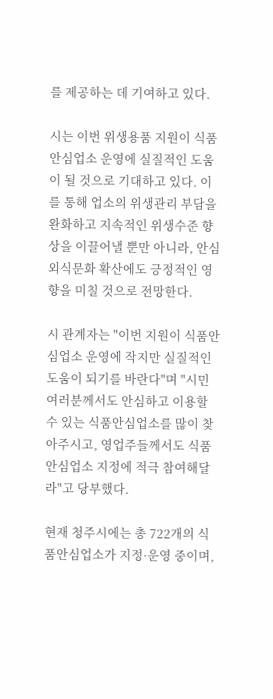를 제공하는 데 기여하고 있다.

시는 이번 위생용품 지원이 식품안심업소 운영에 실질적인 도움이 될 것으로 기대하고 있다. 이를 통해 업소의 위생관리 부담을 완화하고 지속적인 위생수준 향상을 이끌어낼 뿐만 아니라, 안심 외식문화 확산에도 긍정적인 영향을 미칠 것으로 전망한다.

시 관계자는 "이번 지원이 식품안심업소 운영에 작지만 실질적인 도움이 되기를 바란다"며 "시민 여러분께서도 안심하고 이용할 수 있는 식품안심업소를 많이 찾아주시고, 영업주들께서도 식품안심업소 지정에 적극 참여해달라"고 당부했다.

현재 청주시에는 총 722개의 식품안심업소가 지정·운영 중이며,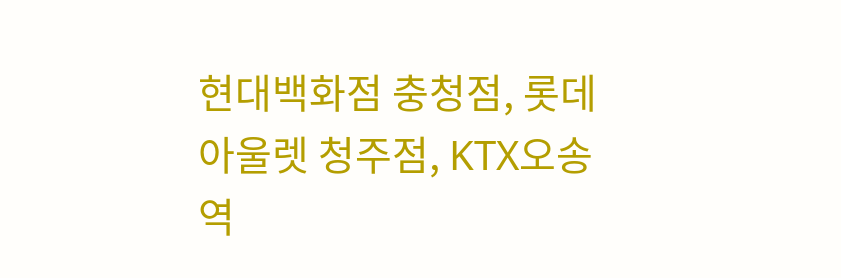현대백화점 충청점, 롯데아울렛 청주점, KTX오송역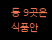등 9곳은 식품안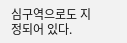심구역으로도 지정되어 있다.